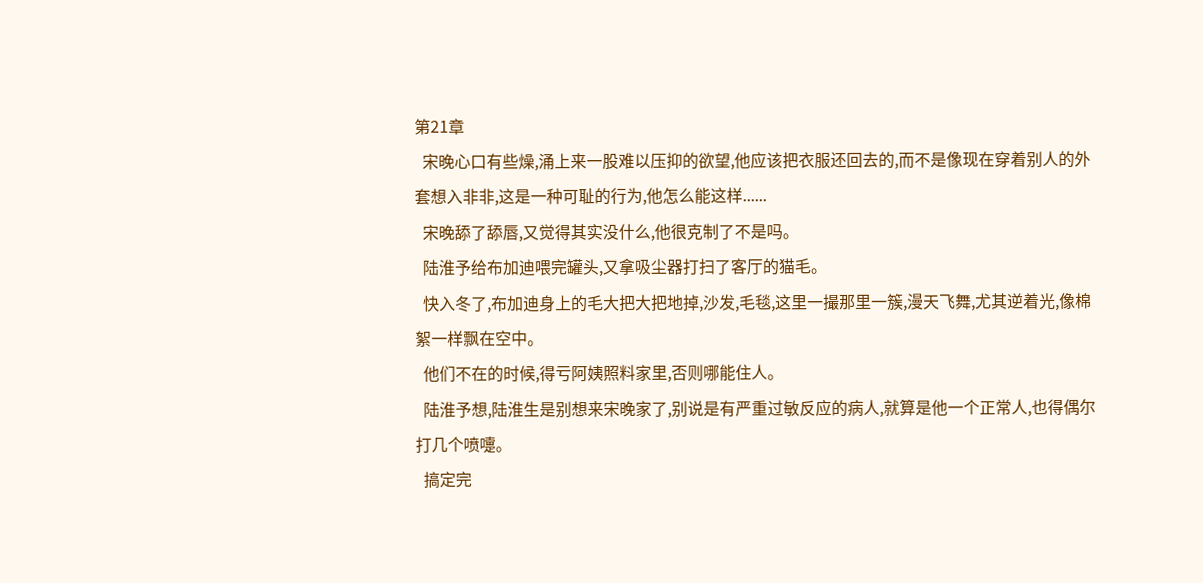第21章
  宋晚心口有些燥,涌上来一股难以压抑的欲望,他应该把衣服还回去的,而不是像现在穿着别人的外套想入非非,这是一种可耻的行为,他怎么能这样......
  宋晚舔了舔唇,又觉得其实没什么,他很克制了不是吗。
  陆淮予给布加迪喂完罐头,又拿吸尘器打扫了客厅的猫毛。
  快入冬了,布加迪身上的毛大把大把地掉,沙发,毛毯,这里一撮那里一簇,漫天飞舞,尤其逆着光,像棉絮一样飘在空中。
  他们不在的时候,得亏阿姨照料家里,否则哪能住人。
  陆淮予想,陆淮生是别想来宋晚家了,别说是有严重过敏反应的病人,就算是他一个正常人,也得偶尔打几个喷嚏。
  搞定完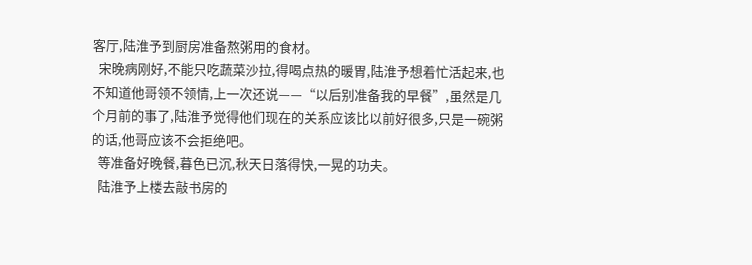客厅,陆淮予到厨房准备熬粥用的食材。
  宋晚病刚好,不能只吃蔬菜沙拉,得喝点热的暖胃,陆淮予想着忙活起来,也不知道他哥领不领情,上一次还说——“以后别准备我的早餐”,虽然是几个月前的事了,陆淮予觉得他们现在的关系应该比以前好很多,只是一碗粥的话,他哥应该不会拒绝吧。
  等准备好晚餐,暮色已沉,秋天日落得快,一晃的功夫。
  陆淮予上楼去敲书房的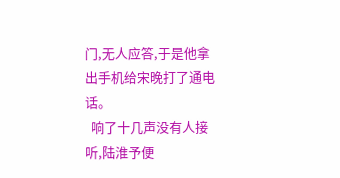门,无人应答,于是他拿出手机给宋晚打了通电话。
  响了十几声没有人接听,陆淮予便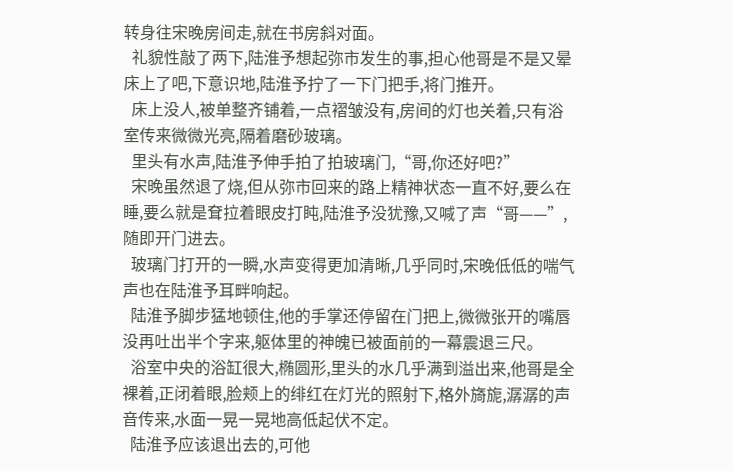转身往宋晚房间走,就在书房斜对面。
  礼貌性敲了两下,陆淮予想起弥市发生的事,担心他哥是不是又晕床上了吧,下意识地,陆淮予拧了一下门把手,将门推开。
  床上没人,被单整齐铺着,一点褶皱没有,房间的灯也关着,只有浴室传来微微光亮,隔着磨砂玻璃。
  里头有水声,陆淮予伸手拍了拍玻璃门,“哥,你还好吧?”
  宋晚虽然退了烧,但从弥市回来的路上精神状态一直不好,要么在睡,要么就是耷拉着眼皮打盹,陆淮予没犹豫,又喊了声“哥——”,随即开门进去。
  玻璃门打开的一瞬,水声变得更加清晰,几乎同时,宋晚低低的喘气声也在陆淮予耳畔响起。
  陆淮予脚步猛地顿住,他的手掌还停留在门把上,微微张开的嘴唇没再吐出半个字来,躯体里的神魄已被面前的一幕震退三尺。
  浴室中央的浴缸很大,椭圆形,里头的水几乎满到溢出来,他哥是全裸着,正闭着眼,脸颊上的绯红在灯光的照射下,格外旖旎,潺潺的声音传来,水面一晃一晃地高低起伏不定。
  陆淮予应该退出去的,可他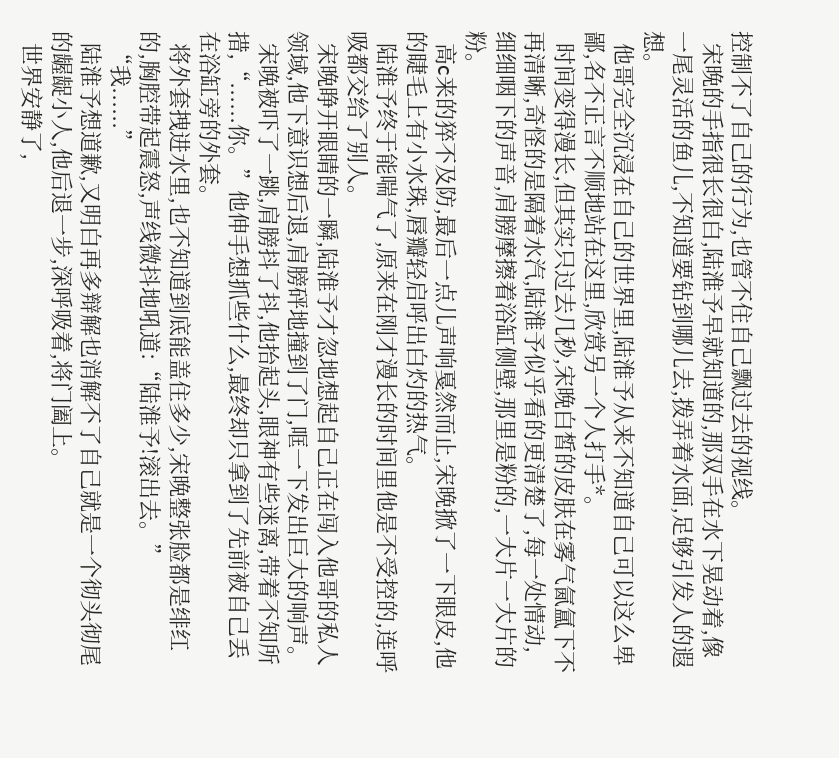控制不了自己的行为,也管不住自己飘过去的视线。
  宋晚的手指很长很白,陆淮予早就知道的,那双手在水下晃动着,像一尾灵活的鱼儿,不知道要钻到哪儿去,拨弄着水面,足够引发人的遐想。
  他哥完全沉浸在自己的世界里,陆淮予从来不知道自己可以这么卑鄙,名不正言不顺地站在这里,欣赏另一个人打手*。
  时间变得漫长,但其实只过去几秒,宋晚白皙的皮肤在雾气氤氲下不再清晰,奇怪的是隔着水汽,陆淮予似乎看的更清楚了,每一处情动,细细咽下的声音,肩膀摩擦着浴缸侧壁,那里是粉的,一大片一大片的粉。
  高c来的猝不及防,最后一点儿声响戛然而止,宋晚掀了一下眼皮,他的睫毛上有小水珠,唇瓣轻启呼出白灼的热气。
  陆淮予终于能喘气了,原来在刚才漫长的时间里他是不受控的,连呼吸都交给了别人。
  宋晚睁开眼睛的一瞬,陆淮予才忽地想起自己正在闯入他哥的私人领域,他下意识想后退,肩膀砰地撞到了门,哐一下发出巨大的响声。
  宋晚被吓了一跳,肩膀抖了抖,他抬起头,眼神有些迷离,带着不知所措,“......你。”他伸手想抓些什么,最终却只拿到了先前被自己丢在浴缸旁的外套。
  将外套拽进水里,也不知道到底能盖住多少,宋晚整张脸都是绯红的,胸腔带起震怒,声线微抖地吼道:“陆淮予!滚出去。”
  “我......”
  陆淮予想道歉,又明白再多辩解也消解不了自己就是一个彻头彻尾的龌龊小人,他后退一步,深呼吸着,将门阖上。
  世界安静了,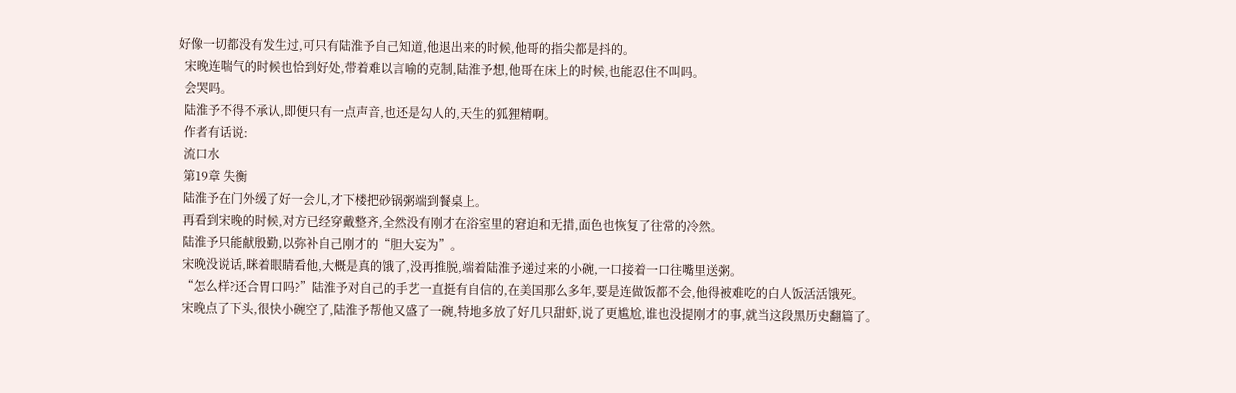好像一切都没有发生过,可只有陆淮予自己知道,他退出来的时候,他哥的指尖都是抖的。
  宋晚连喘气的时候也恰到好处,带着难以言喻的克制,陆淮予想,他哥在床上的时候,也能忍住不叫吗。
  会哭吗。
  陆淮予不得不承认,即便只有一点声音,也还是勾人的,天生的狐狸精啊。
  作者有话说:
  流口水
  第19章 失衡
  陆淮予在门外缓了好一会儿,才下楼把砂锅粥端到餐桌上。
  再看到宋晚的时候,对方已经穿戴整齐,全然没有刚才在浴室里的窘迫和无措,面色也恢复了往常的冷然。
  陆淮予只能献殷勤,以弥补自己刚才的“胆大妄为”。
  宋晚没说话,眯着眼睛看他,大概是真的饿了,没再推脱,端着陆淮予递过来的小碗,一口接着一口往嘴里送粥。
  “怎么样?还合胃口吗?”陆淮予对自己的手艺一直挺有自信的,在美国那么多年,要是连做饭都不会,他得被难吃的白人饭活活饿死。
  宋晚点了下头,很快小碗空了,陆淮予帮他又盛了一碗,特地多放了好几只甜虾,说了更尴尬,谁也没提刚才的事,就当这段黑历史翻篇了。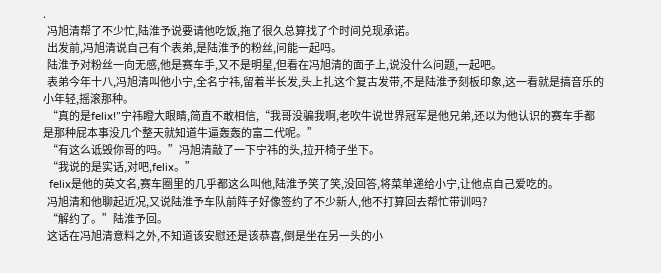.
  冯旭清帮了不少忙,陆淮予说要请他吃饭,拖了很久总算找了个时间兑现承诺。
  出发前,冯旭清说自己有个表弟,是陆淮予的粉丝,问能一起吗。
  陆淮予对粉丝一向无感,他是赛车手,又不是明星,但看在冯旭清的面子上,说没什么问题,一起吧。
  表弟今年十八,冯旭清叫他小宁,全名宁祎,留着半长发,头上扎这个复古发带,不是陆淮予刻板印象,这一看就是搞音乐的小年轻,摇滚那种。
  “真的是felix!”宁祎瞪大眼睛,简直不敢相信,“我哥没骗我啊,老吹牛说世界冠军是他兄弟,还以为他认识的赛车手都是那种屁本事没几个整天就知道牛逼轰轰的富二代呢。”
  “有这么诋毁你哥的吗。”冯旭清敲了一下宁祎的头,拉开椅子坐下。
  “我说的是实话,对吧,felix。”
  felix是他的英文名,赛车圈里的几乎都这么叫他,陆淮予笑了笑,没回答,将菜单递给小宁,让他点自己爱吃的。
  冯旭清和他聊起近况,又说陆淮予车队前阵子好像签约了不少新人,他不打算回去帮忙带训吗?
  “解约了。”陆淮予回。
  这话在冯旭清意料之外,不知道该安慰还是该恭喜,倒是坐在另一头的小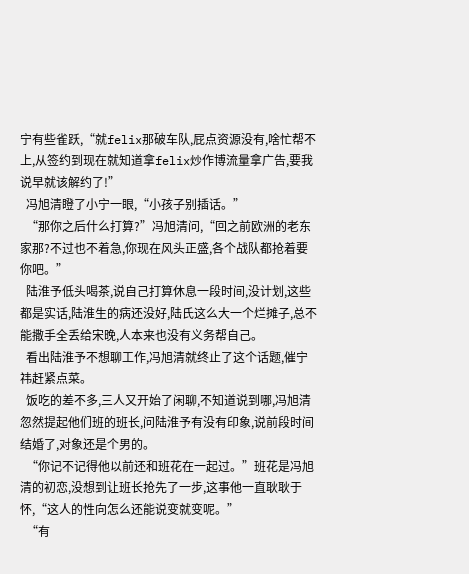宁有些雀跃,“就felix那破车队,屁点资源没有,啥忙帮不上,从签约到现在就知道拿felix炒作博流量拿广告,要我说早就该解约了!”
  冯旭清瞪了小宁一眼,“小孩子别插话。”
  “那你之后什么打算?”冯旭清问,“回之前欧洲的老东家那?不过也不着急,你现在风头正盛,各个战队都抢着要你吧。”
  陆淮予低头喝茶,说自己打算休息一段时间,没计划,这些都是实话,陆淮生的病还没好,陆氏这么大一个烂摊子,总不能撒手全丢给宋晚,人本来也没有义务帮自己。
  看出陆淮予不想聊工作,冯旭清就终止了这个话题,催宁祎赶紧点菜。
  饭吃的差不多,三人又开始了闲聊,不知道说到哪,冯旭清忽然提起他们班的班长,问陆淮予有没有印象,说前段时间结婚了,对象还是个男的。
  “你记不记得他以前还和班花在一起过。”班花是冯旭清的初恋,没想到让班长抢先了一步,这事他一直耿耿于怀,“这人的性向怎么还能说变就变呢。”
  “有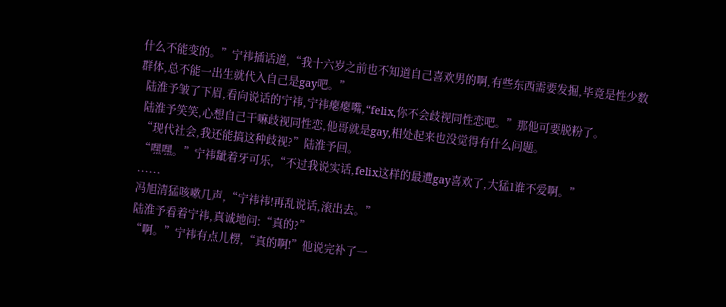什么不能变的。”宁祎插话道,“我十六岁之前也不知道自己喜欢男的啊,有些东西需要发掘,毕竟是性少数群体,总不能一出生就代入自己是gay吧。”
  陆淮予皱了下眉,看向说话的宁祎,宁祎瘪瘪嘴,“felix,你不会歧视同性恋吧。”那他可要脱粉了。
  陆淮予笑笑,心想自己干嘛歧视同性恋,他哥就是gay,相处起来也没觉得有什么问题。
  “现代社会,我还能搞这种歧视?”陆淮予回。
  “嘿嘿。”宁祎龇着牙可乐,“不过我说实话,felix这样的最遭gay喜欢了,大猛1谁不爱啊。”
  ......
  冯旭清猛咳嗽几声,“宁祎祎!再乱说话,滚出去。”
  陆淮予看着宁祎,真诚地问:“真的?”
  “啊。”宁祎有点儿楞,“真的啊!”他说完补了一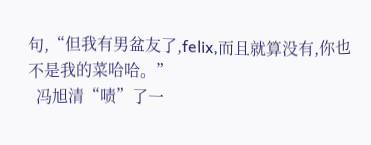句,“但我有男盆友了,felix,而且就算没有,你也不是我的菜哈哈。”
  冯旭清“啧”了一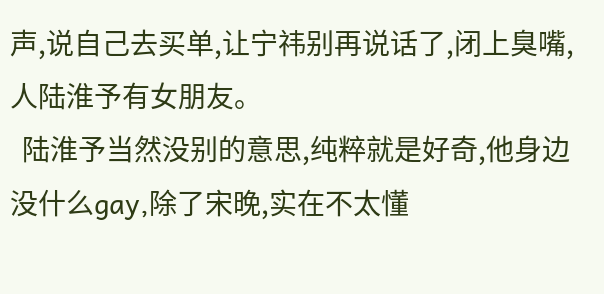声,说自己去买单,让宁祎别再说话了,闭上臭嘴,人陆淮予有女朋友。
  陆淮予当然没别的意思,纯粹就是好奇,他身边没什么gay,除了宋晚,实在不太懂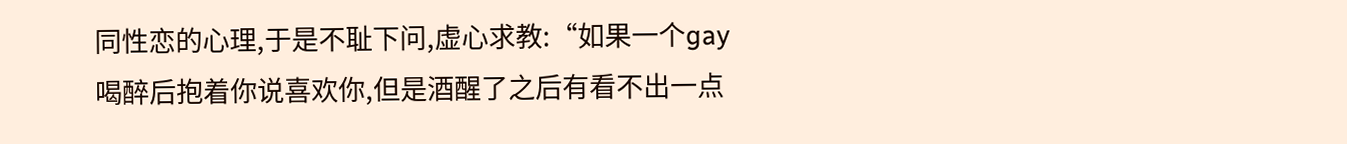同性恋的心理,于是不耻下问,虚心求教:“如果一个gay喝醉后抱着你说喜欢你,但是酒醒了之后有看不出一点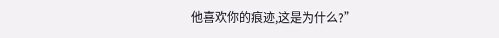他喜欢你的痕迹,这是为什么?”